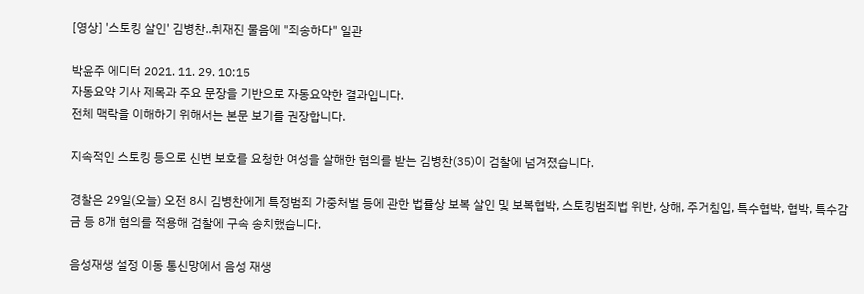[영상] '스토킹 살인' 김병찬..취재진 물음에 "죄송하다" 일관

박윤주 에디터 2021. 11. 29. 10:15
자동요약 기사 제목과 주요 문장을 기반으로 자동요약한 결과입니다.
전체 맥락을 이해하기 위해서는 본문 보기를 권장합니다.

지속적인 스토킹 등으로 신변 보호를 요청한 여성을 살해한 혐의를 받는 김병찬(35)이 검찰에 넘겨졌습니다.

경찰은 29일(오늘) 오전 8시 김병찬에게 특정범죄 가중처벌 등에 관한 법률상 보복 살인 및 보복협박, 스토킹범죄법 위반, 상해, 주거침입, 특수협박, 협박, 특수감금 등 8개 혐의를 적용해 검찰에 구속 송치했습니다.

음성재생 설정 이동 통신망에서 음성 재생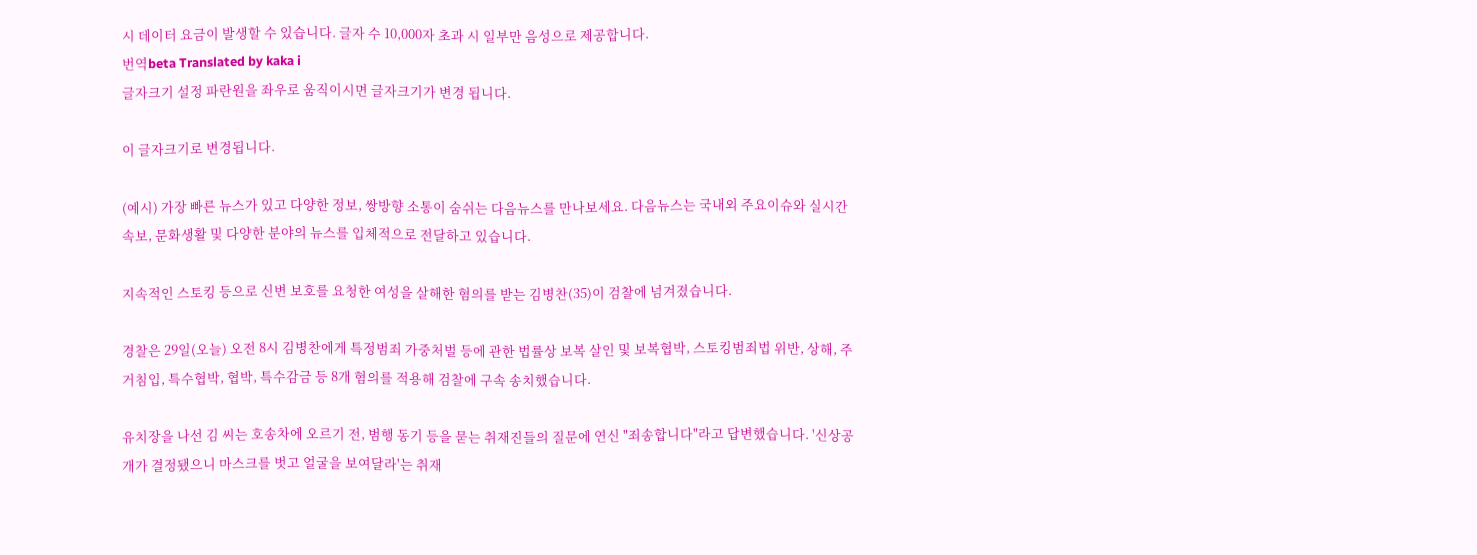시 데이터 요금이 발생할 수 있습니다. 글자 수 10,000자 초과 시 일부만 음성으로 제공합니다.
번역beta Translated by kaka i
글자크기 설정 파란원을 좌우로 움직이시면 글자크기가 변경 됩니다.

이 글자크기로 변경됩니다.

(예시) 가장 빠른 뉴스가 있고 다양한 정보, 쌍방향 소통이 숨쉬는 다음뉴스를 만나보세요. 다음뉴스는 국내외 주요이슈와 실시간 속보, 문화생활 및 다양한 분야의 뉴스를 입체적으로 전달하고 있습니다.

지속적인 스토킹 등으로 신변 보호를 요청한 여성을 살해한 혐의를 받는 김병찬(35)이 검찰에 넘겨졌습니다.

경찰은 29일(오늘) 오전 8시 김병찬에게 특정범죄 가중처벌 등에 관한 법률상 보복 살인 및 보복협박, 스토킹범죄법 위반, 상해, 주거침입, 특수협박, 협박, 특수감금 등 8개 혐의를 적용해 검찰에 구속 송치했습니다.

유치장을 나선 김 씨는 호송차에 오르기 전, 범행 동기 등을 묻는 취재진들의 질문에 연신 "죄송합니다"라고 답변했습니다. '신상공개가 결정됐으니 마스크를 벗고 얼굴을 보여달라'는 취재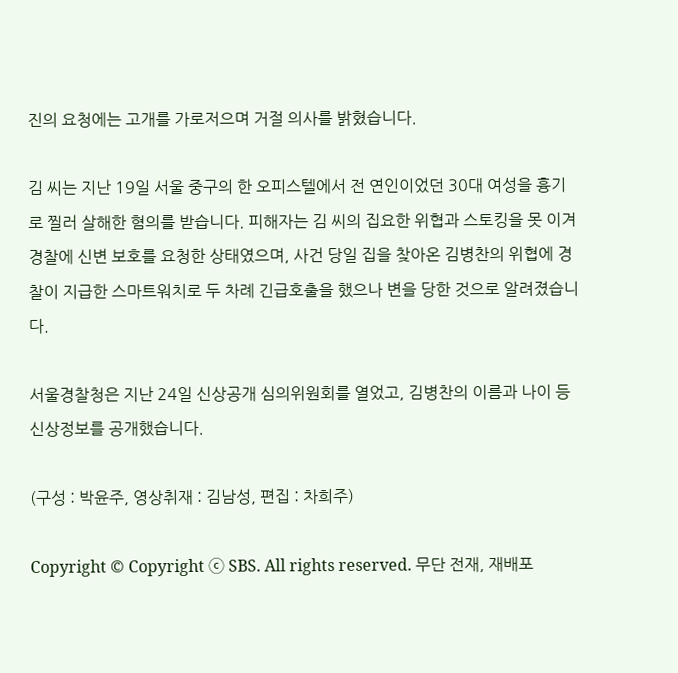진의 요청에는 고개를 가로저으며 거절 의사를 밝혔습니다.

김 씨는 지난 19일 서울 중구의 한 오피스텔에서 전 연인이었던 30대 여성을 흉기로 찔러 살해한 혐의를 받습니다. 피해자는 김 씨의 집요한 위협과 스토킹을 못 이겨 경찰에 신변 보호를 요청한 상태였으며, 사건 당일 집을 찾아온 김병찬의 위협에 경찰이 지급한 스마트워치로 두 차례 긴급호출을 했으나 변을 당한 것으로 알려졌습니다.

서울경찰청은 지난 24일 신상공개 심의위원회를 열었고, 김병찬의 이름과 나이 등 신상정보를 공개했습니다.

(구성 : 박윤주, 영상취재 : 김남성, 편집 : 차희주)

Copyright © Copyright ⓒ SBS. All rights reserved. 무단 전재, 재배포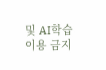및 AI학습 이용 금지